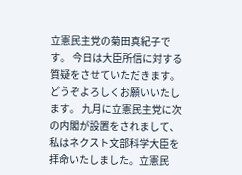立憲民主党の菊田真紀子です。 今日は大臣所信に対する質疑をさせていただきます。どうぞよろしくお願いいたします。 九月に立憲民主党に次の内閣が設置をされまして、私はネクスト文部科学大臣を拝命いたしました。立憲民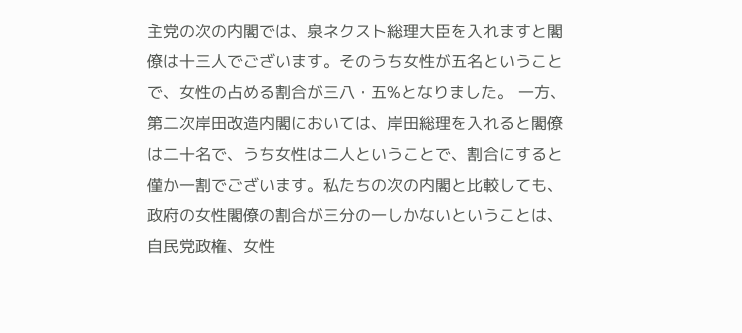主党の次の内閣では、泉ネクスト総理大臣を入れますと閣僚は十三人でございます。そのうち女性が五名ということで、女性の占める割合が三八・五%となりました。 一方、第二次岸田改造内閣においては、岸田総理を入れると閣僚は二十名で、うち女性は二人ということで、割合にすると僅か一割でございます。私たちの次の内閣と比較しても、政府の女性閣僚の割合が三分の一しかないということは、自民党政権、女性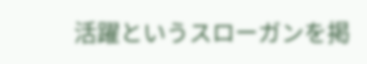活躍というスローガンを掲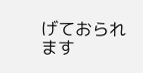げておられます